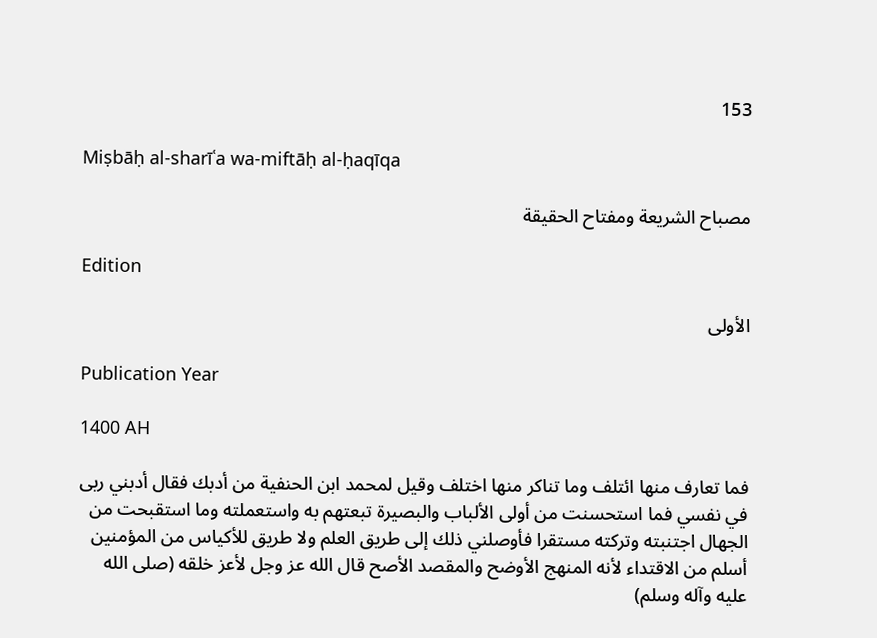153

Miṣbāḥ al-sharīʿa wa-miftāḥ al-ḥaqīqa

مصباح الشريعة ومفتاح الحقيقة

Edition

الأولى

Publication Year

1400 AH

فما تعارف منها ائتلف وما تناكر منها اختلف وقيل لمحمد ابن الحنفية من أدبك فقال أدبني ربى في نفسي فما استحسنت من أولى الألباب والبصيرة تبعتهم به واستعملته وما استقبحت من الجهال اجتنبته وتركته مستقرا فأوصلني ذلك إلى طريق العلم ولا طريق للأكياس من المؤمنين أسلم من الاقتداء لأنه المنهج الأوضح والمقصد الأصح قال الله عز وجل لأعز خلقه (صلى الله عليه وآله وسلم)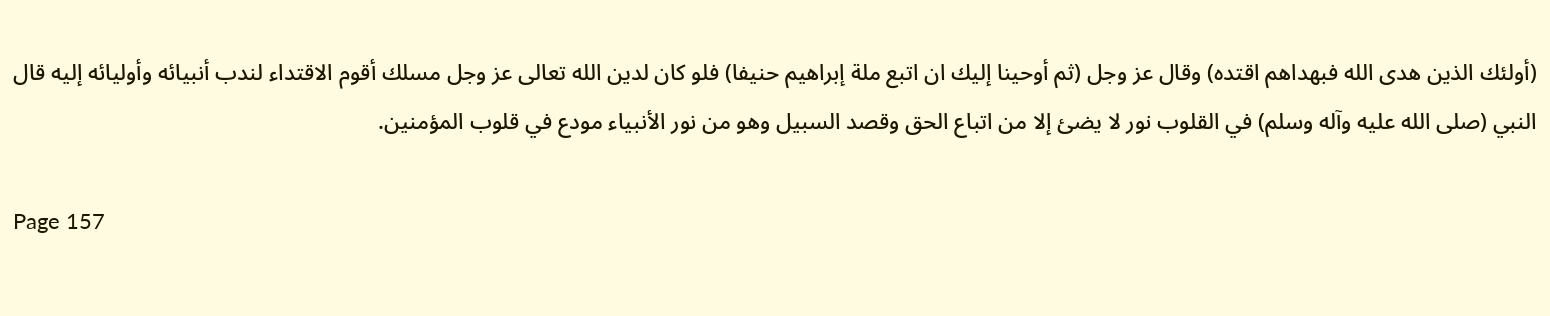(أولئك الذين هدى الله فبهداهم اقتده) وقال عز وجل (ثم أوحينا إليك ان اتبع ملة إبراهيم حنيفا) فلو كان لدين الله تعالى عز وجل مسلك أقوم الاقتداء لندب أنبيائه وأوليائه إليه قال النبي (صلى الله عليه وآله وسلم) في القلوب نور لا يضئ إلا من اتباع الحق وقصد السبيل وهو من نور الأنبياء مودع في قلوب المؤمنين.

Page 157